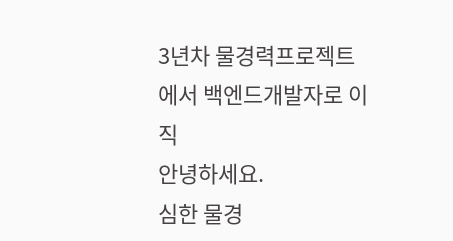3년차 물경력프로젝트에서 백엔드개발자로 이직
안녕하세요.
심한 물경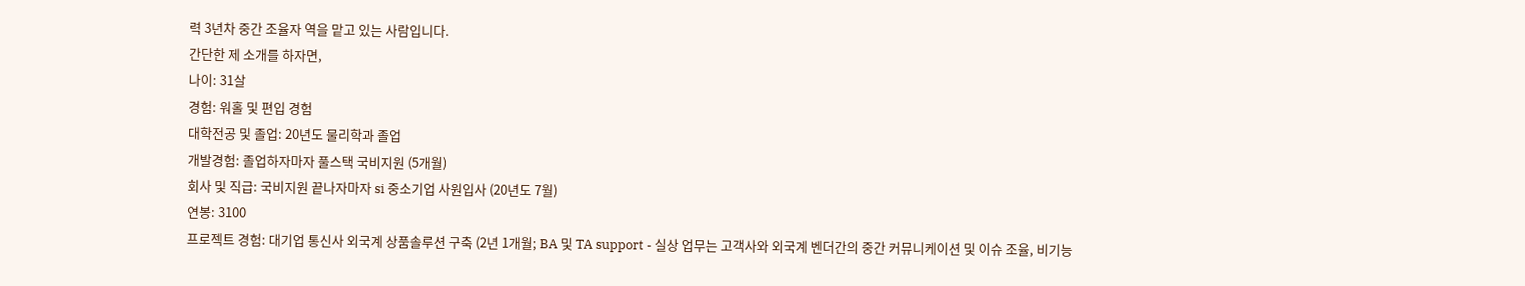력 3년차 중간 조율자 역을 맡고 있는 사람입니다.
간단한 제 소개를 하자면,
나이: 31살
경험: 워홀 및 편입 경험
대학전공 및 졸업: 20년도 물리학과 졸업
개발경험: 졸업하자마자 풀스택 국비지원 (5개월)
회사 및 직급: 국비지원 끝나자마자 si 중소기업 사원입사 (20년도 7월)
연봉: 3100
프로젝트 경험: 대기업 통신사 외국계 상품솔루션 구축 (2년 1개월; BA 및 TA support - 실상 업무는 고객사와 외국계 벤더간의 중간 커뮤니케이션 및 이슈 조율, 비기능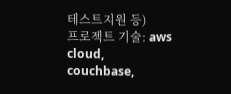테스트지원 등)
프로젝트 기술: aws cloud, couchbase,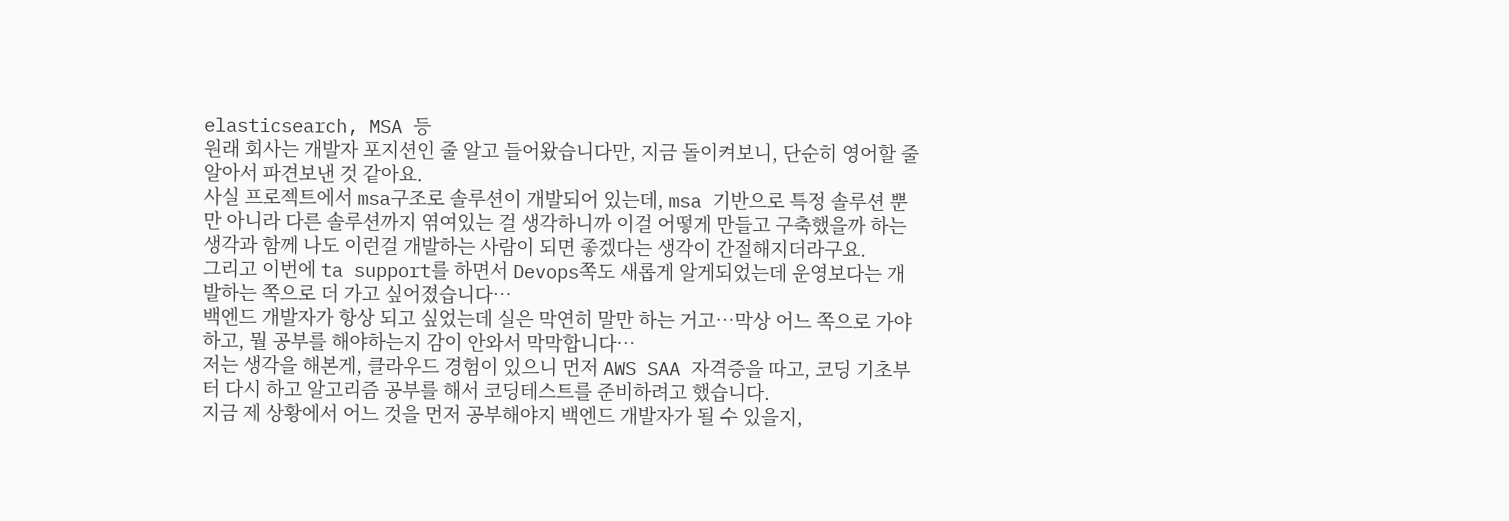elasticsearch, MSA 등
원래 회사는 개발자 포지션인 줄 알고 들어왔습니다만, 지금 돌이켜보니, 단순히 영어할 줄 알아서 파견보낸 것 같아요.
사실 프로젝트에서 msa구조로 솔루션이 개발되어 있는데, msa 기반으로 특정 솔루션 뿐만 아니라 다른 솔루션까지 엮여있는 걸 생각하니까 이걸 어떻게 만들고 구축했을까 하는 생각과 함께 나도 이런걸 개발하는 사람이 되면 좋겠다는 생각이 간절해지더라구요.
그리고 이번에 ta support를 하면서 Devops쪽도 새롭게 알게되었는데 운영보다는 개발하는 쪽으로 더 가고 싶어졌습니다…
백엔드 개발자가 항상 되고 싶었는데 실은 막연히 말만 하는 거고…막상 어느 쪽으로 가야하고, 뭘 공부를 해야하는지 감이 안와서 막막합니다…
저는 생각을 해본게, 클라우드 경험이 있으니 먼저 AWS SAA 자격증을 따고, 코딩 기초부터 다시 하고 알고리즘 공부를 해서 코딩테스트를 준비하려고 했습니다.
지금 제 상황에서 어느 것을 먼저 공부해야지 백엔드 개발자가 될 수 있을지,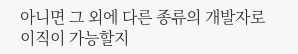아니면 그 외에 다른 종류의 개발자로 이직이 가능할지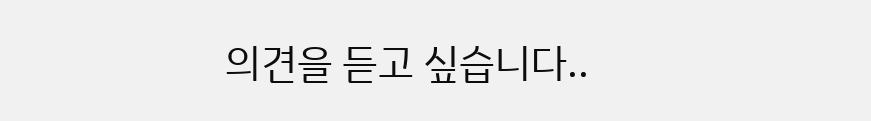의견을 듣고 싶습니다..